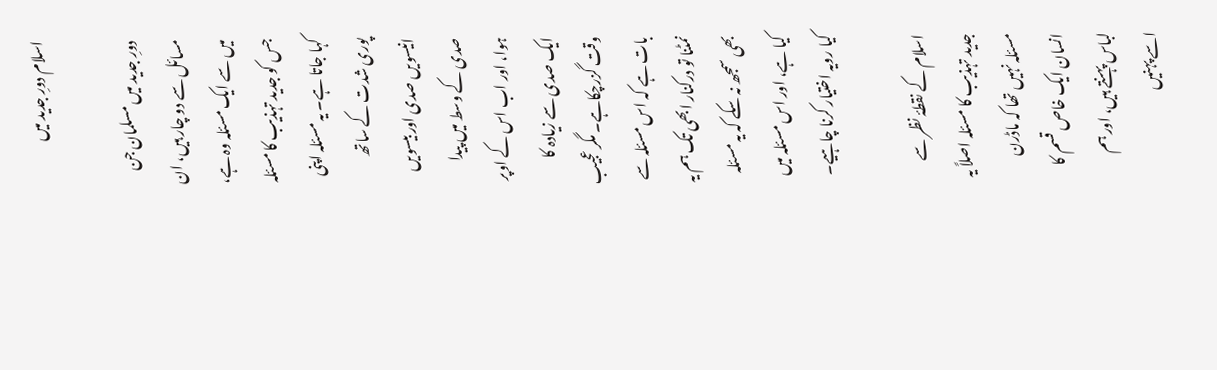اسلام دورِ جدید میں

دورِ جدید میں مسلمان جن مسائل سے دو چار ہیں، ان میں سے ایک مسئلہ وہ ہے، جس کو جدید تہذیب کا مسئلہ کہا جاتا ہے۔ یہ مسئلہ اپنی پوری شدت کے ساتھ انیسویں صدی اور بیسویں صدی کے وسط میں پیدا ہوا، اور اب اس کے اوپر ایک صدی سے زیادہ کا وقت گزرچکاہے۔ مگر عجیب بات ہے کہ اس مسئلہ سے نمٹنا تو درکنار ابھی تک ہم یہ بھی سمجھ نہ سکے کہ یہ مسئلہ کیا ہے، اور اس مسئلہ میں کیا رویہ اختیار کرنا چاہیے۔

اسلام کے نقطۂ نظر سے جدید تہذیب کا مسئلہ اصلاً یہ مسئلہ نہیں تھا کہ ماڈرن انسان ایک خاص قسم کا لباس پہنتے ہیں، اور ہم اسے پہنیں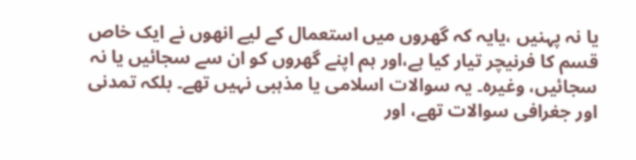یا نہ پہنیں ،یایہ کہ گھروں میں استعمال کے لیے انھوں نے ایک خاص قسم کا فرنیچر تیار کیا ہے،اور ہم اپنے گھروں کو ان سے سجائیں یا نہ سجائیں، وغیرہ۔ یہ سوالات اسلامی یا مذہبی نہیں تھے۔ بلکہ تمدنی اور جغرافی سوالات تھے، اور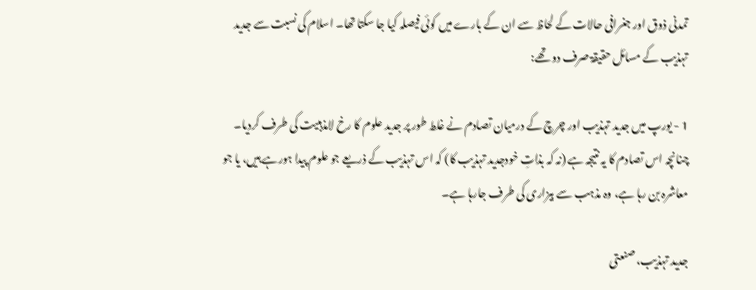تمدنی ذوق اور جغرافی حالات کے لحاظ سے ان کے بارے میں کوئی فیصلہ کیا جا سکتا تھا۔ اسلام کی نسبت سے جدید تہذیب کے مسائل حقیقۃ صرف دو تھے:

1 - یورپ میں جدید تہذیب اور چرچ کے درمیان تصادم نے غلط طور پر جدید علوم کا رخ لامذہبیت کی طرف کردیا۔ چنانچہ اس تصادم کا یہ نتیجہ ہے (نہ کہ بذاتِ خودجدید تہذیب کا) کہ اس تہذیب کے ذریعے جو علوم پیدا ہورہے ہیں، یا جو معاشرہ بن رہا ہے، وہ مذہب سے بیزاری کی طرف جارہا ہے۔

جدید تہذیب، صنعتی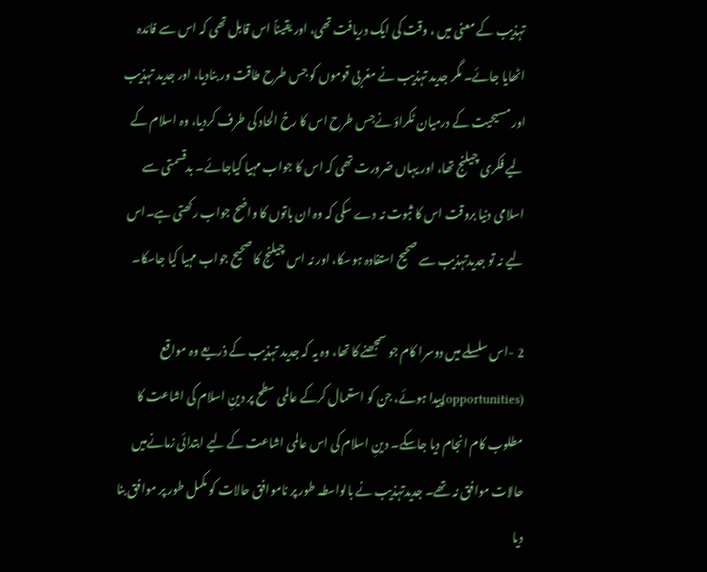تہذیب کے معنی میں ، وقت کی ایک دریافت تھی، اور یقیناً اس قابل تھی کہ اس سے فائدہ اٹھایا جائے۔ مگر جدید تہذیب نے مغربی قوموں کو جس طرح طاقت ور بنادیا، اور جدید تہذیب اور مسیحیت کے درمیان ٹکراؤ نےجس طرح اس کا رخ الحاد کی طرف کردیا، وہ اسلام کے لیے فکری چیلنج تھا، اور یہاں ضرورت تھی کہ اس کا جواب مہیا کیاجائے۔ بدقسمتی سے اسلامی دنیا بروقت اس کا ثبوت نہ دے سکی کہ وہ ان باتوں کا واضح جواب رکھتی ہے۔اس لیے نہ تو جدیدتہذیب سے صحیح استفادہ ہوسکا، اور نہ اس چیلنج کا صحیح جواب مہیا کیا جاسکا۔

2 -اس سلسلے میں دوسرا کام جو سمجھنے کا تھا، وہ یہ کہ جدید تہذیب کے ذریعے وہ مواقع (opportunities)پیدا ہوئے، جن کو استعمال کرکے عالمی سطح پر دینِ اسلام کی اشاعت کا مطلوب کام انجام دیا جاسکے۔ دینِ اسلام کی اس عالمی اشاعت کے لیے ابتدائی زمانےمیں حالات موافق نہ تھے۔ جدیدتہذیب نے بالواسطہ طور پر ناموافق حالات کو مکمل طور پر موافق بنا دیا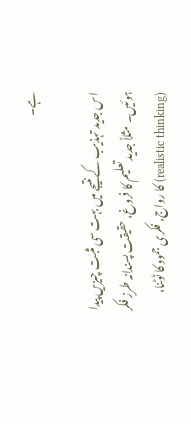ہے۔

اس جدید تہذیب کے نتیجے میں بہت سی مثبت چیزیں پیدا ہوئیں۔ مثلاً جدید تعلیم کا فروغ، حقیقت پسندانہ طرزِ فکر (realistic thinking) کا رواج، فکری جمود کا ٹوٹنا،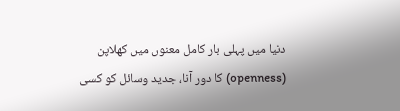دنیا میں پہلی بار کامل معنوں میں کھلاپن (openness) کا دور آنا، جدید وسائل کو کسی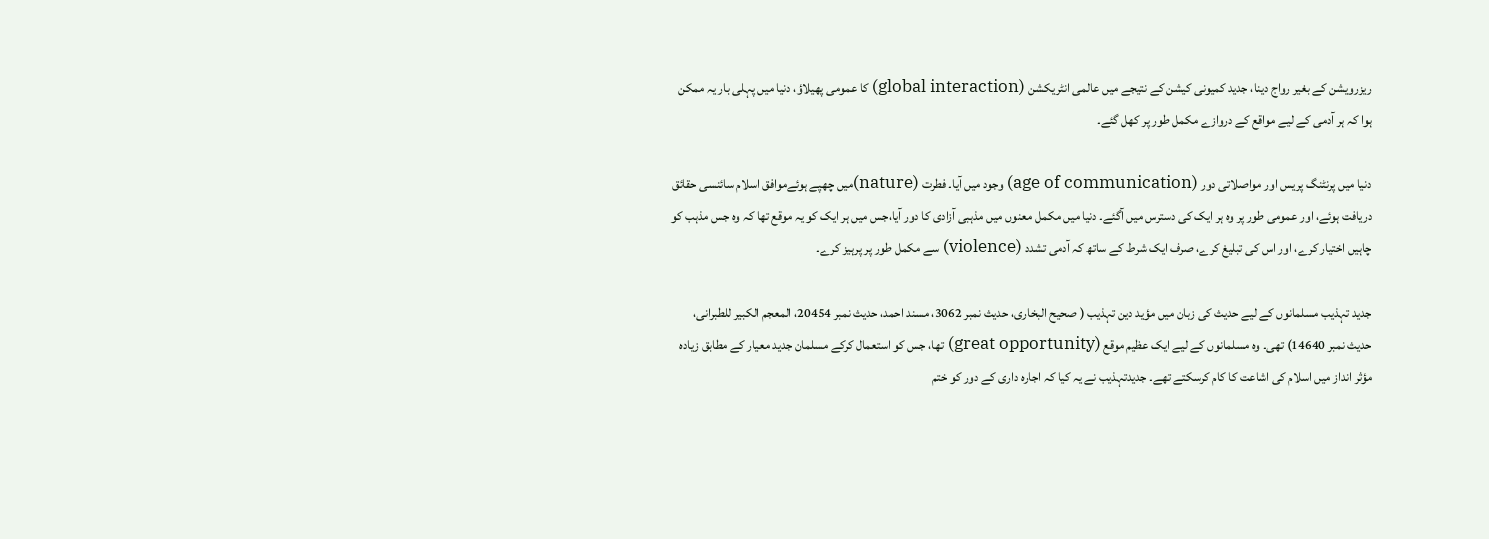ریزرویشن کے بغیر رواج دینا، جدید کمیونی کیشن کے نتیجے میں عالمی انٹریکشن (global interaction) کا عمومی پھیلاؤ، دنیا میں پہلی بار یہ ممکن ہوا کہ ہر آدمی کے لیے مواقع کے دروازے مکمل طور پر کھل گئے۔

دنیا میں پرنٹنگ پریس اور مواصلاتی دور (age of communication) وجود میں آیا۔ فطرت (nature)میں چھپے ہوئےموافق اسلام سائنسی حقائق دریافت ہوئے، اور عمومی طور پر وہ ہر ایک کی دسترس میں آگئے۔ دنیا میں مکمل معنوں میں مذہبی آزادی کا دور آیا،جس میں ہر ایک کو یہ موقع تھا کہ وہ جس مذہب کو چاہیں اختیار کرے، اور اس کی تبلیغ کرے، صرف ایک شرط کے ساتھ کہ آدمی تشدد (violence) سے مکمل طور پر پرہیز کرے۔

جدید تہذیب مسلمانوں کے لیے حدیث کی زبان میں مؤید دین تہذیب ( صحیح البخاری، حدیث نمبر 3062، مسند احمد، حدیث نمبر 20454، المعجم الکبیر للطبرانی، حدیث نمبر 14640) تھی۔ وہ مسلمانوں کے لیے ایک عظیم موقع (great opportunity) تھا، جس کو استعمال کرکے مسلمان جدید معیار کے مطابق زیادہ مؤثر انداز میں اسلام کی اشاعت کا کام کرسکتے تھے۔ جدیدتہذیب نے یہ کیا کہ اجارہ داری کے دور کو ختم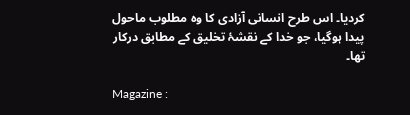کردیا۔ اس طرح انسانی آزادی کا وہ مطلوب ماحول پیدا ہوگیا، جو خدا کے نقشۂ تخلیق کے مطابق درکار تھا۔

Magazine :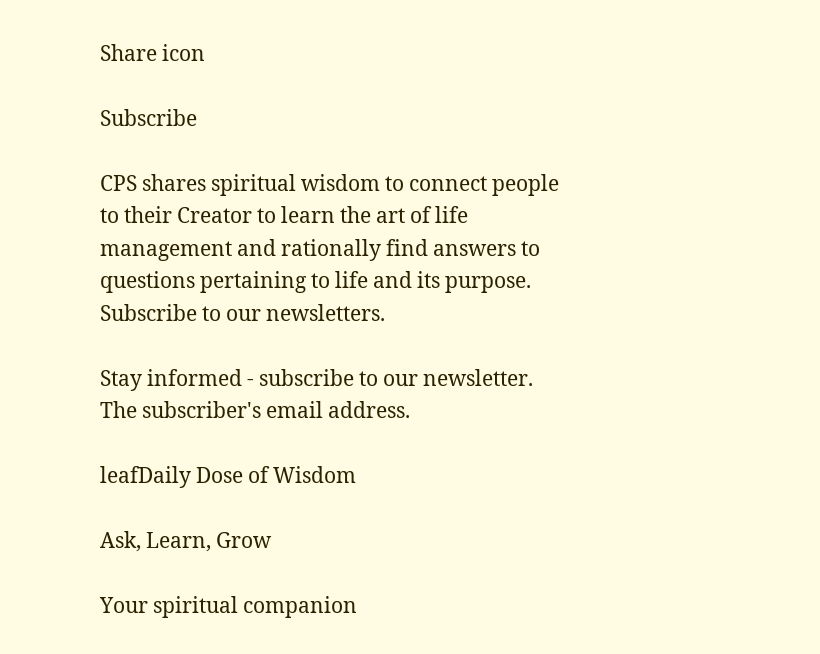Share icon

Subscribe

CPS shares spiritual wisdom to connect people to their Creator to learn the art of life management and rationally find answers to questions pertaining to life and its purpose. Subscribe to our newsletters.

Stay informed - subscribe to our newsletter.
The subscriber's email address.

leafDaily Dose of Wisdom

Ask, Learn, Grow

Your spiritual companion